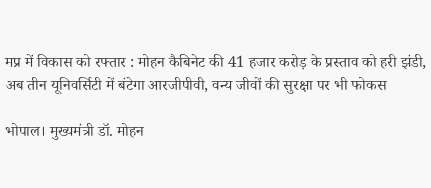मप्र में विकास को रफ्तार : मोहन कैबिनेट की 41 हजार करोड़ के प्रस्ताव को हरी झंडी, अब तीन यूनिवर्सिटी में बंटेगा आरजीपीवी, वन्य जीवों की सुरक्षा पर भी फोकस

भोपाल। मुख्यमंत्री डॉ. मोहन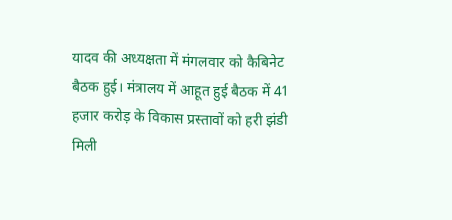यादव की अध्यक्षता में मंगलवार को कैबिनेट बैठक हुई। मंत्रालय में आहूत हुई बैठक में 41 हजार करोड़ के विकास प्रस्तावों को हरी झंडी मिली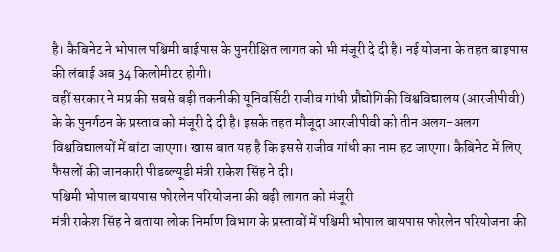है। कैबिनेट ने भोपाल पश्चिमी बाईपास के पुनरीक्षित लागत को भी मंजूरी दे दी है। नई योजना के तहत बाइपास की लंबाई अब 34 किलोमीटर होगी।
वहीं सरकार ने मप्र की सबसे बड़ी तकनीकी यूनिवर्सिटी राजीव गांधी प्रौद्योगिकी विश्वविद्यालय (आरजीपीवी) के के पुनर्गठन के प्रस्ताव को मंजूरी दे दी है। इसके तहत मौजूदा आरजीपीवी को तीन अलग-अलग विश्वविद्यालयों में बांटा जाएगा। खास बात यह है कि इससे राजीव गांधी का नाम हट जाएगा। कैबिनेट में लिए फैसलों की जानकारी पीडब्ल्यूडी मंत्री राकेश सिंह ने दी।
पश्चिमी भोपाल बायपास फोरलेन परियोजना की बढ़ी लागत को मंजूरी
मंत्री राकेश सिंह ने बताया लोक निर्माण विभाग के प्रस्तावों में पश्चिमी भोपाल बायपास फोरलेन परियोजना की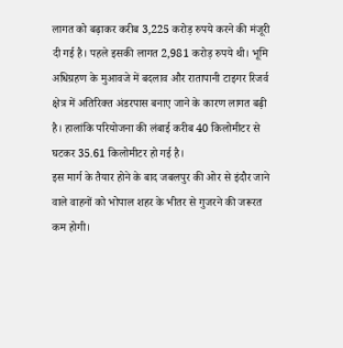लागत को बढ़ाकर करीब 3,225 करोड़ रुपये करने की मंजूरी दी गई है। पहले इसकी लागत 2,981 करोड़ रुपये थी। भूमि अधिग्रहण के मुआवजे में बदलाव और रातापानी टाइगर रिजर्व क्षेत्र में अतिरिक्त अंडरपास बनाए जाने के कारण लागत बढ़ी है। हालांकि परियोजना की लंबाई करीब 40 किलोमीटर से घटकर 35.61 किलोमीटर हो गई है।
इस मार्ग के तैयार होने के बाद जबलपुर की ओर से इंदौर जाने वाले वाहनों को भोपाल शहर के भीतर से गुजरने की जरूरत कम होगी।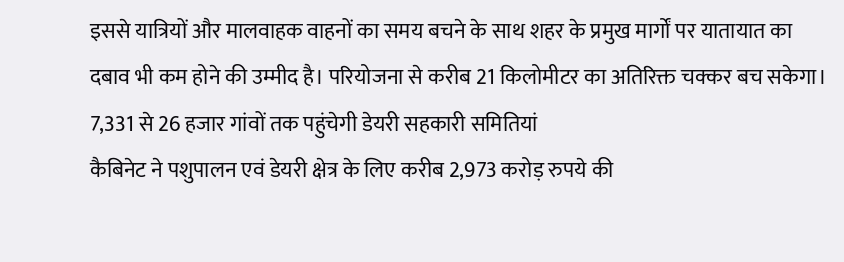इससे यात्रियों और मालवाहक वाहनों का समय बचने के साथ शहर के प्रमुख मार्गों पर यातायात का दबाव भी कम होने की उम्मीद है। परियोजना से करीब 21 किलोमीटर का अतिरिक्त चक्कर बच सकेगा।
7,331 से 26 हजार गांवों तक पहुंचेगी डेयरी सहकारी समितियां
कैबिनेट ने पशुपालन एवं डेयरी क्षेत्र के लिए करीब 2,973 करोड़ रुपये की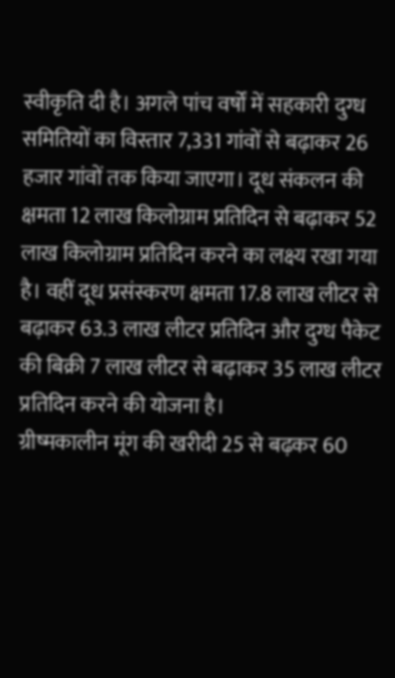स्वीकृति दी है। अगले पांच वर्षों में सहकारी दुग्ध समितियों का विस्तार 7,331 गांवों से बढ़ाकर 26 हजार गांवों तक किया जाएगा। दूध संकलन की क्षमता 12 लाख किलोग्राम प्रतिदिन से बढ़ाकर 52 लाख किलोग्राम प्रतिदिन करने का लक्ष्य रखा गया है। वहीं दूध प्रसंस्करण क्षमता 17.8 लाख लीटर से बढ़ाकर 63.3 लाख लीटर प्रतिदिन और दुग्ध पैकेट की बिक्री 7 लाख लीटर से बढ़ाकर 35 लाख लीटर प्रतिदिन करने की योजना है।
ग्रीष्मकालीन मूंग की खरीदी 25 से बढ़कर 60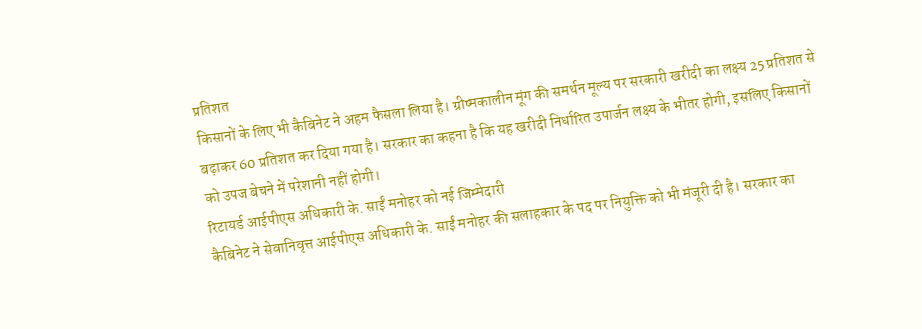प्रतिशत
किसानों के लिए भी कैबिनेट ने अहम फैसला लिया है। ग्रीष्मकालीन मूंग की समर्थन मूल्य पर सरकारी खरीदी का लक्ष्य 25 प्रतिशत से बढ़ाकर 60 प्रतिशत कर दिया गया है। सरकार का कहना है कि यह खरीदी निर्धारित उपार्जन लक्ष्य के भीतर होगी, इसलिए किसानों को उपज बेचने में परेशानी नहीं होगी।
रिटायर्ड आईपीएस अधिकारी के. साईं मनोहर को नई जिम्मेदारी
कैबिनेट ने सेवानिवृत्त आईपीएस अधिकारी के. साईं मनोहर की सलाहकार के पद पर नियुक्ति को भी मंजूरी दी है। सरकार का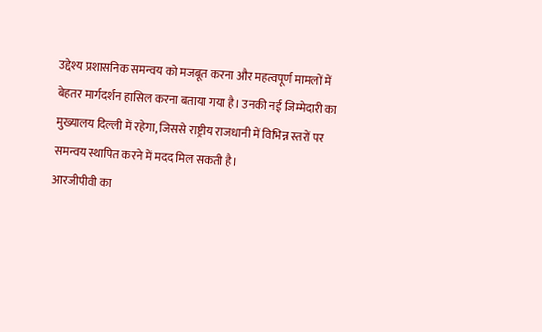उद्देश्य प्रशासनिक समन्वय को मजबूत करना और महत्वपूर्ण मामलों में बेहतर मार्गदर्शन हासिल करना बताया गया है। उनकी नई जिम्मेदारी का मुख्यालय दिल्ली में रहेगा, जिससे राष्ट्रीय राजधानी में विभिन्न स्तरों पर समन्वय स्थापित करने में मदद मिल सकती है।
आरजीपीवी का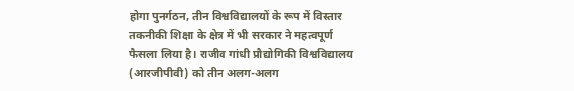होगा पुनर्गठन, तीन विश्वविद्यालयों के रूप में विस्तार
तकनीकी शिक्षा के क्षेत्र में भी सरकार ने महत्वपूर्ण फैसला लिया है। राजीव गांधी प्रौद्योगिकी विश्वविद्यालय (आरजीपीवी) को तीन अलग-अलग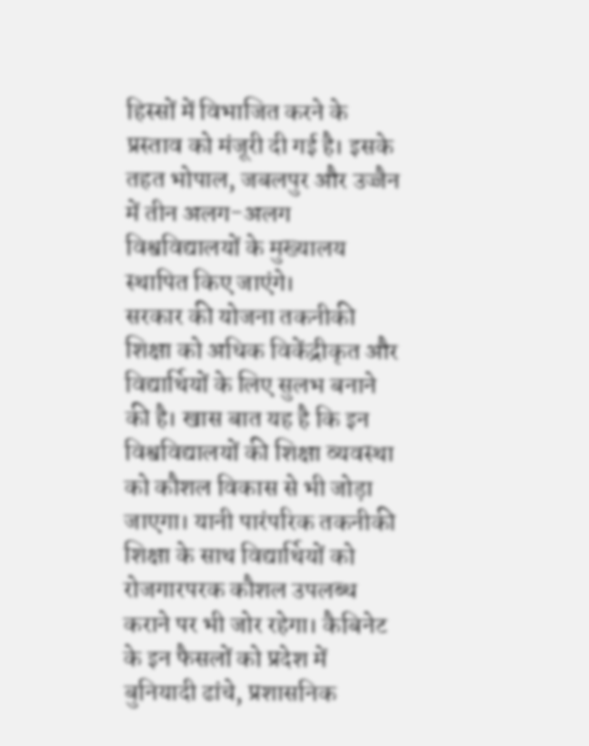हिस्सों में विभाजित करने के प्रस्ताव को मंजूरी दी गई है। इसके तहत भोपाल, जबलपुर और उज्जैन में तीन अलग-अलग विश्वविद्यालयों के मुख्यालय स्थापित किए जाएंगे।
सरकार की योजना तकनीकी शिक्षा को अधिक विकेंद्रीकृत और विद्यार्थियों के लिए सुलभ बनाने की है। खास बात यह है कि इन विश्वविद्यालयों की शिक्षा व्यवस्था को कौशल विकास से भी जोड़ा जाएगा। यानी पारंपरिक तकनीकी शिक्षा के साथ विद्यार्थियों को रोजगारपरक कौशल उपलब्ध कराने पर भी जोर रहेगा। कैबिनेट के इन फैसलों को प्रदेश में बुनियादी ढांचे, प्रशासनिक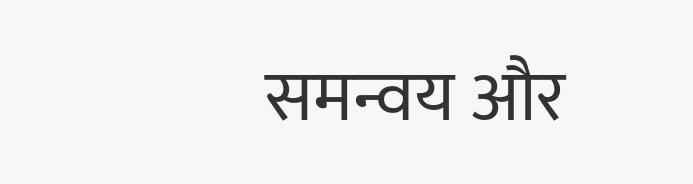समन्वय और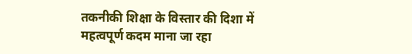तकनीकी शिक्षा के विस्तार की दिशा में महत्वपूर्ण कदम माना जा रहा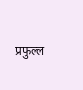प्रफुल्ल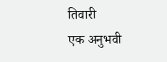तिवारी
एक अनुभवी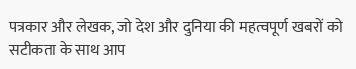पत्रकार और लेखक, जो देश और दुनिया की महत्वपूर्ण खबरों को सटीकता के साथ आप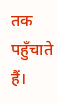तक पहुँचाते हैं।